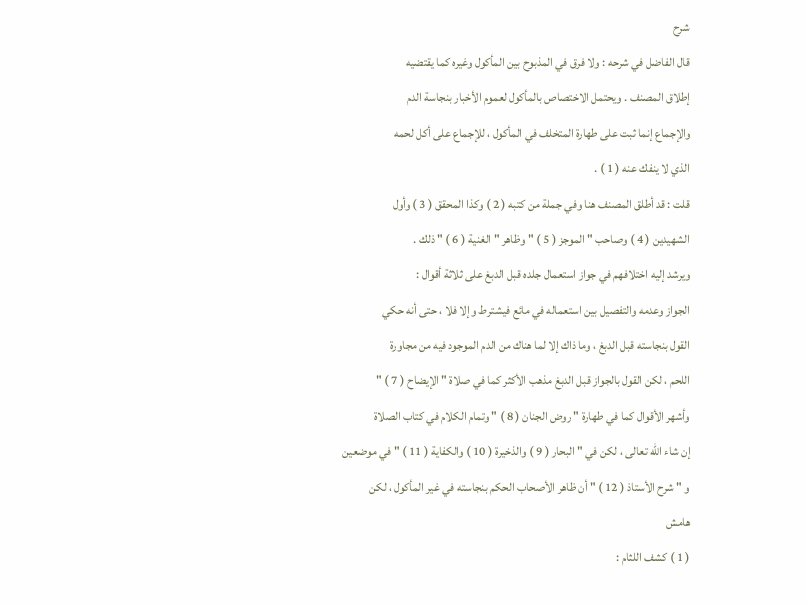شرح
قال الفاضل في شرحه : ولا فرق في المذبوح بين المأكول وغيره كما يقتضيه
إطلاق المصنف . ويحتمل الاختصاص بالمأكول لعموم الأخبار بنجاسة الدم
والإجماع إنما ثبت على طهارة المتخلف في المأكول ، للإجماع على أكل لحمه
الذي لا ينفك عنه ( 1 ) .
قلت : قد أطلق المصنف هنا وفي جملة من كتبه ( 2 ) وكذا المحقق ( 3 ) وأول
الشهيدين ( 4 ) وصاحب " الموجز ( 5 ) " وظاهر " الغنية ( 6 ) " ذلك .
ويرشد إليه اختلافهم في جواز استعمال جلده قبل الدبغ على ثلاثة أقوال :
الجواز وعدمه والتفصيل بين استعماله في مائع فيشترط وإلا فلا ، حتى أنه حكي
القول بنجاسته قبل الدبغ ، وما ذاك إلا لما هناك من الدم الموجود فيه من مجاورة
اللحم ، لكن القول بالجواز قبل الدبغ مذهب الأكثر كما في صلاة " الإيضاح ( 7 ) "
وأشهر الأقوال كما في طهارة " روض الجنان ( 8 ) " وتمام الكلام في كتاب الصلاة
إن شاء الله تعالى ، لكن في " البحار ( 9 ) والذخيرة ( 10 ) والكفاية ( 11 ) " في موضعين
و " شرح الأستاذ ( 12 ) " أن ظاهر الأصحاب الحكم بنجاسته في غير المأكول ، لكن
هامش
( 1 ) كشف اللثام :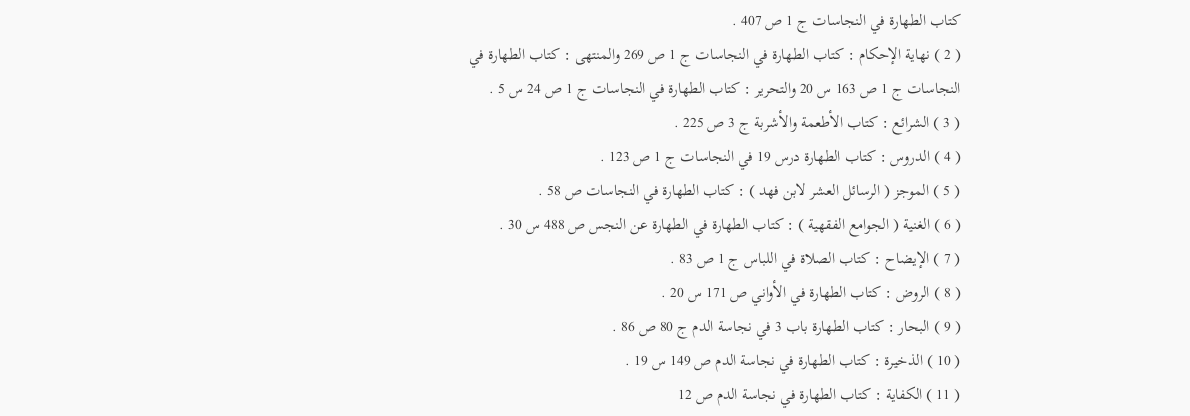كتاب الطهارة في النجاسات ج 1 ص 407 .
( 2 ) نهاية الإحكام : كتاب الطهارة في النجاسات ج 1 ص 269 والمنتهى : كتاب الطهارة في
النجاسات ج 1 ص 163 س 20 والتحرير : كتاب الطهارة في النجاسات ج 1 ص 24 س 5 .
( 3 ) الشرائع : كتاب الأطعمة والأشربة ج 3 ص 225 .
( 4 ) الدروس : كتاب الطهارة درس 19 في النجاسات ج 1 ص 123 .
( 5 ) الموجز ( الرسائل العشر لابن فهد ) : كتاب الطهارة في النجاسات ص 58 .
( 6 ) الغنية ( الجوامع الفقهية ) : كتاب الطهارة في الطهارة عن النجس ص 488 س 30 .
( 7 ) الإيضاح : كتاب الصلاة في اللباس ج 1 ص 83 .
( 8 ) الروض : كتاب الطهارة في الأواني ص 171 س 20 .
( 9 ) البحار : كتاب الطهارة باب 3 في نجاسة الدم ج 80 ص 86 .
( 10 ) الذخيرة : كتاب الطهارة في نجاسة الدم ص 149 س 19 .
( 11 ) الكفاية : كتاب الطهارة في نجاسة الدم ص 12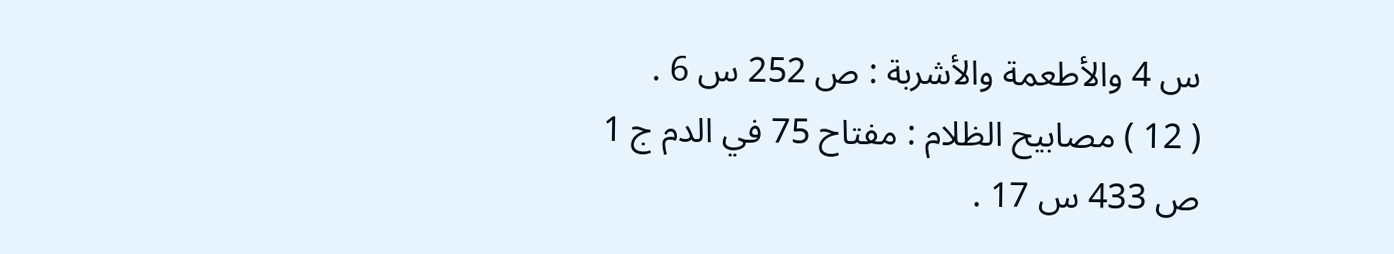س 4 والأطعمة والأشربة : ص 252 س 6 .
( 12 ) مصابيح الظلام : مفتاح 75 في الدم ج 1 ص 433 س 17 .